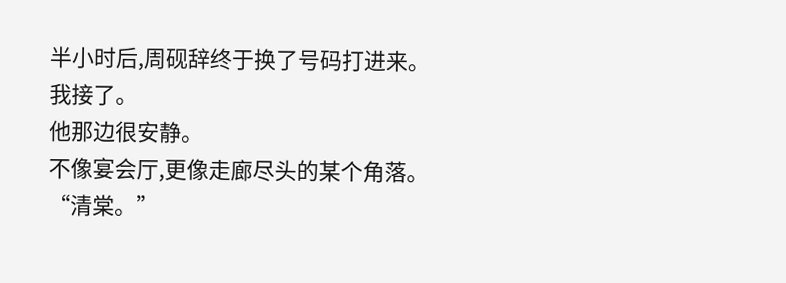半小时后,周砚辞终于换了号码打进来。
我接了。
他那边很安静。
不像宴会厅,更像走廊尽头的某个角落。
“清棠。”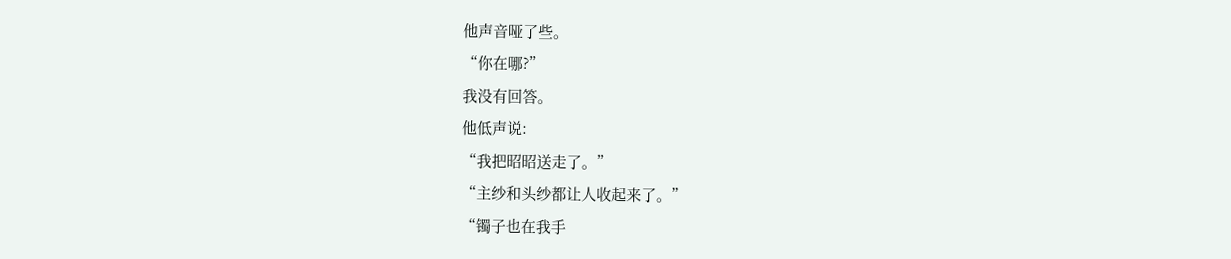他声音哑了些。
“你在哪?”
我没有回答。
他低声说:
“我把昭昭送走了。”
“主纱和头纱都让人收起来了。”
“镯子也在我手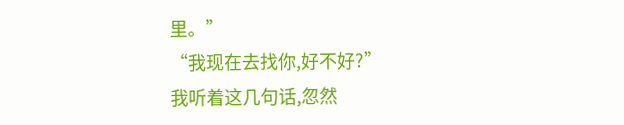里。”
“我现在去找你,好不好?”
我听着这几句话,忽然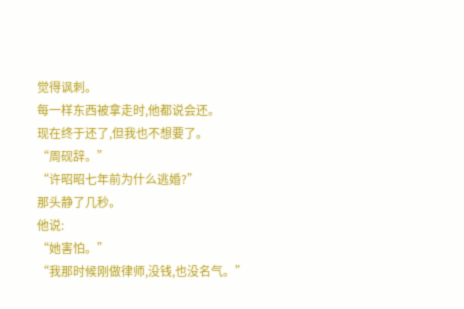觉得讽刺。
每一样东西被拿走时,他都说会还。
现在终于还了,但我也不想要了。
“周砚辞。”
“许昭昭七年前为什么逃婚?”
那头静了几秒。
他说:
“她害怕。”
“我那时候刚做律师,没钱,也没名气。”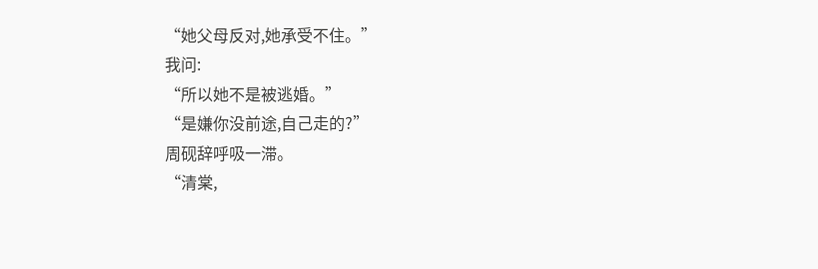“她父母反对,她承受不住。”
我问:
“所以她不是被逃婚。”
“是嫌你没前途,自己走的?”
周砚辞呼吸一滞。
“清棠,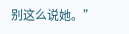别这么说她。”